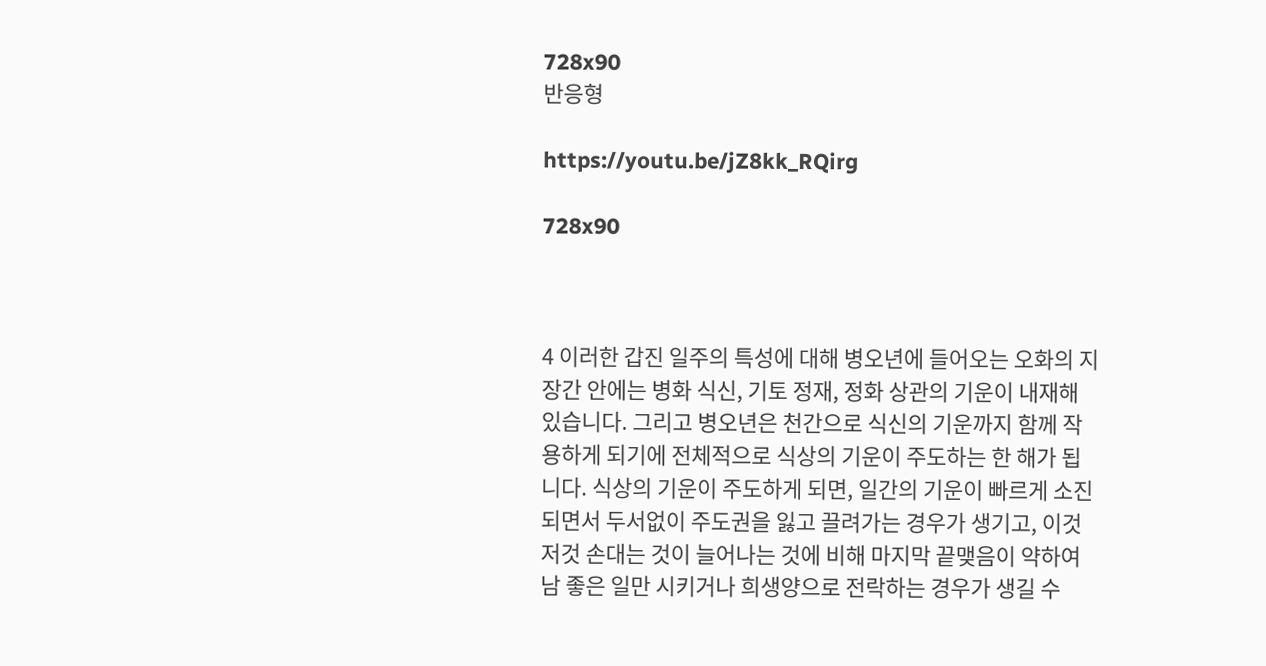728x90
반응형

https://youtu.be/jZ8kk_RQirg

728x90



4 이러한 갑진 일주의 특성에 대해 병오년에 들어오는 오화의 지장간 안에는 병화 식신, 기토 정재, 정화 상관의 기운이 내재해 있습니다. 그리고 병오년은 천간으로 식신의 기운까지 함께 작용하게 되기에 전체적으로 식상의 기운이 주도하는 한 해가 됩니다. 식상의 기운이 주도하게 되면, 일간의 기운이 빠르게 소진되면서 두서없이 주도권을 잃고 끌려가는 경우가 생기고, 이것저것 손대는 것이 늘어나는 것에 비해 마지막 끝맺음이 약하여 남 좋은 일만 시키거나 희생양으로 전락하는 경우가 생길 수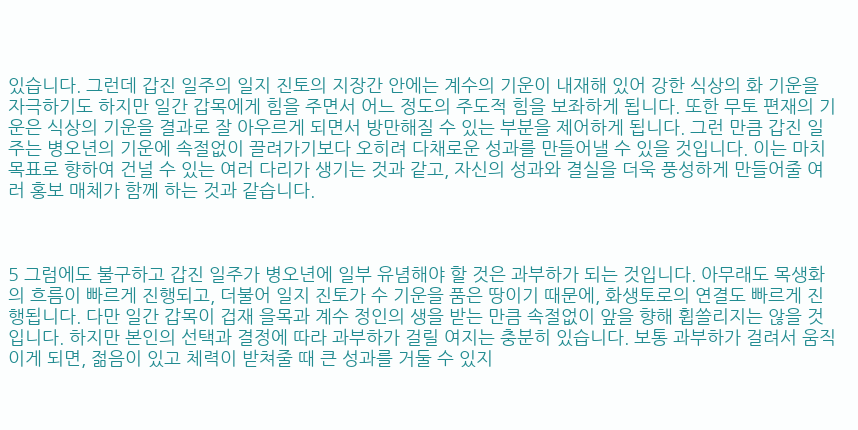있습니다. 그런데 갑진 일주의 일지 진토의 지장간 안에는 계수의 기운이 내재해 있어 강한 식상의 화 기운을 자극하기도 하지만 일간 갑목에게 힘을 주면서 어느 정도의 주도적 힘을 보좌하게 됩니다. 또한 무토 편재의 기운은 식상의 기운을 결과로 잘 아우르게 되면서 방만해질 수 있는 부분을 제어하게 됩니다. 그런 만큼 갑진 일주는 병오년의 기운에 속절없이 끌려가기보다 오히려 다채로운 성과를 만들어낼 수 있을 것입니다. 이는 마치 목표로 향하여 건널 수 있는 여러 다리가 생기는 것과 같고, 자신의 성과와 결실을 더욱 풍성하게 만들어줄 여러 홍보 매체가 함께 하는 것과 같습니다.



5 그럼에도 불구하고 갑진 일주가 병오년에 일부 유념해야 할 것은 과부하가 되는 것입니다. 아무래도 목생화의 흐름이 빠르게 진행되고, 더불어 일지 진토가 수 기운을 품은 땅이기 때문에, 화생토로의 연결도 빠르게 진행됩니다. 다만 일간 갑목이 겁재 을목과 계수 정인의 생을 받는 만큼 속절없이 앞을 향해 휩쓸리지는 않을 것입니다. 하지만 본인의 선택과 결정에 따라 과부하가 걸릴 여지는 충분히 있습니다. 보통 과부하가 걸려서 움직이게 되면, 젊음이 있고 체력이 받쳐줄 때 큰 성과를 거둘 수 있지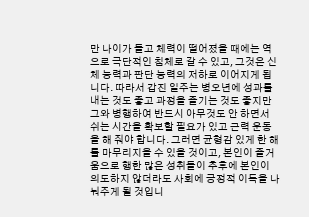만 나이가 들고 체력이 떨어졌을 때에는 역으로 극단적인 침체로 갈 수 있고, 그것은 신체 능력과 판단 능력의 저하로 이어지게 됩니다. 따라서 갑진 일주는 병오년에 성과를 내는 것도 좋고 과정을 즐기는 것도 좋지만 그와 병행하여 반드시 아무것도 안 하면서 쉬는 시간을 확보할 필요가 있고 근력 운동을 해 줘야 합니다. 그러면 균형감 있게 한 해를 마무리지을 수 있을 것이고, 본인이 즐거움으로 행한 많은 성취들이 추후에 본인이 의도하지 않더라도 사회에 긍정적 이득을 나눠주게 될 것입니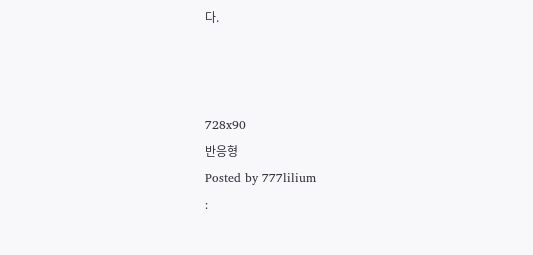다.



728x90
반응형
Posted by 777lilium
: